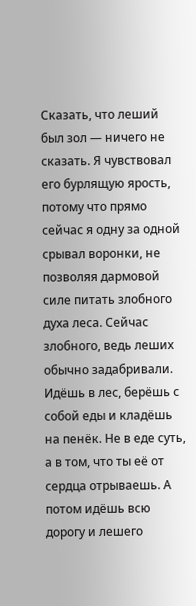Сказать, что леший был зол — ничего не сказать. Я чувствовал его бурлящую ярость, потому что прямо сейчас я одну за одной срывал воронки, не позволяя дармовой силе питать злобного духа леса. Сейчас злобного, ведь леших обычно задабривали. Идёшь в лес, берёшь с собой еды и кладёшь на пенёк. Не в еде суть, а в том, что ты её от сердца отрываешь. А потом идёшь всю дорогу и лешего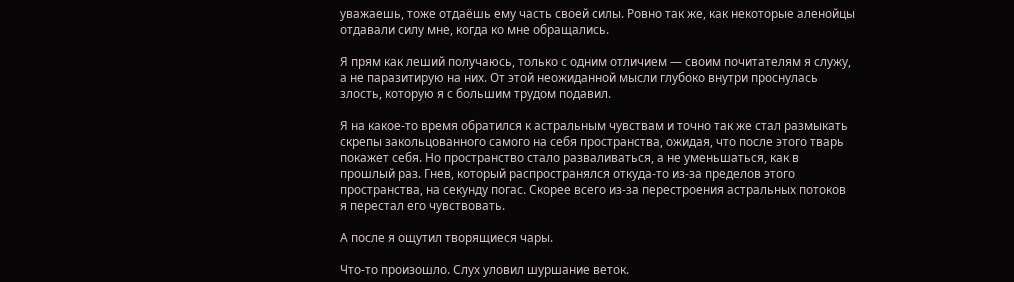уважаешь, тоже отдаёшь ему часть своей силы. Ровно так же, как некоторые аленойцы отдавали силу мне, когда ко мне обращались.

Я прям как леший получаюсь, только с одним отличием — своим почитателям я служу, а не паразитирую на них. От этой неожиданной мысли глубоко внутри проснулась злость, которую я с большим трудом подавил.

Я на какое-то время обратился к астральным чувствам и точно так же стал размыкать скрепы закольцованного самого на себя пространства, ожидая, что после этого тварь покажет себя. Но пространство стало разваливаться, а не уменьшаться, как в прошлый раз. Гнев, который распространялся откуда-то из-за пределов этого пространства, на секунду погас. Скорее всего из-за перестроения астральных потоков я перестал его чувствовать.

А после я ощутил творящиеся чары.

Что-то произошло. Слух уловил шуршание веток.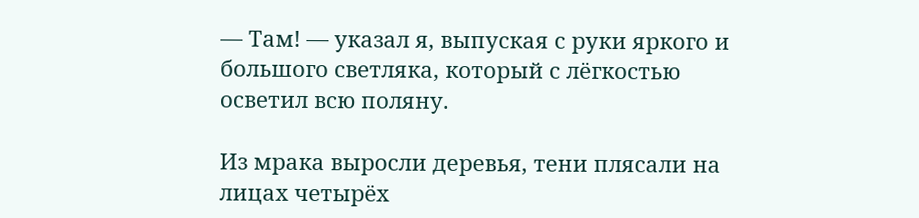— Там! — указал я, выпуская с руки яркого и большого светляка, который с лёгкостью осветил всю поляну.

Из мрака выросли деревья, тени плясали на лицах четырёх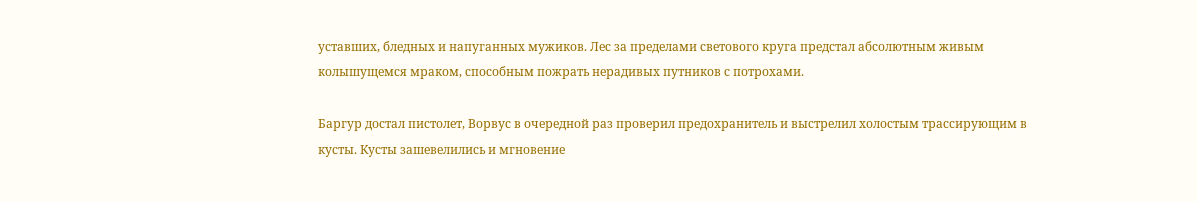уставших, бледных и напуганных мужиков. Лес за пределами светового круга предстал абсолютным живым колышущемся мраком, способным пожрать нерадивых путников с потрохами.

Баргур достал пистолет, Ворвус в очередной раз проверил предохранитель и выстрелил холостым трассирующим в кусты. Кусты зашевелились и мгновение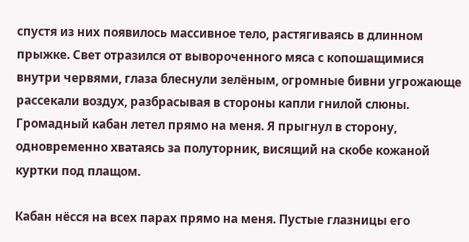спустя из них появилось массивное тело, растягиваясь в длинном прыжке. Свет отразился от вывороченного мяса с копошащимися внутри червями, глаза блеснули зелёным, огромные бивни угрожающе рассекали воздух, разбрасывая в стороны капли гнилой слюны. Громадный кабан летел прямо на меня. Я прыгнул в сторону, одновременно хватаясь за полуторник, висящий на скобе кожаной куртки под плащом.

Кабан нёсся на всех парах прямо на меня. Пустые глазницы его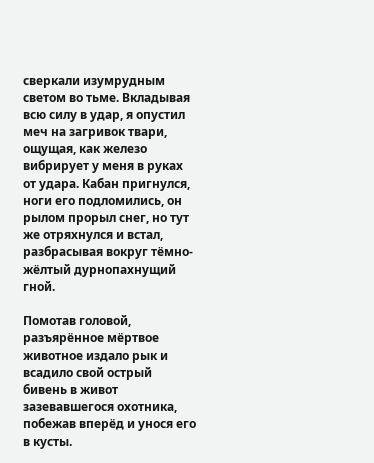сверкали изумрудным светом во тьме. Вкладывая всю силу в удар, я опустил меч на загривок твари, ощущая, как железо вибрирует у меня в руках от удара. Кабан пригнулся, ноги его подломились, он рылом прорыл снег, но тут же отряхнулся и встал, разбрасывая вокруг тёмно-жёлтый дурнопахнущий гной.

Помотав головой, разъярённое мёртвое животное издало рык и всадило свой острый бивень в живот зазевавшегося охотника, побежав вперёд и унося его в кусты.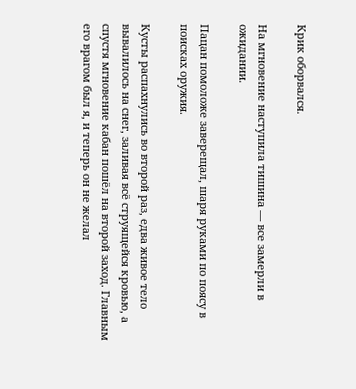Крик оборвался.

На мгновение наступила тишина — все замерли в ожидании.

Пацан помоложе заверещал, шаря руками по поясу в поисках оружия.

Кусты распахнулись во второй раз, едва живое тело вывалилось на снег, заливая всё струящейся кровью, а спустя мгновение кабан пошёл на второй заход. Главным его врагом был я, и теперь он не желал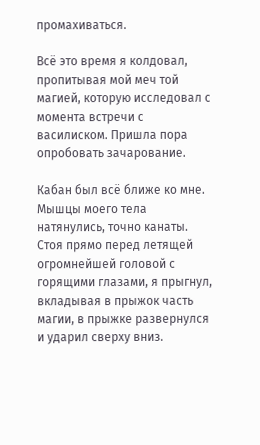промахиваться.

Всё это время я колдовал, пропитывая мой меч той магией, которую исследовал с момента встречи с василиском. Пришла пора опробовать зачарование.

Кабан был всё ближе ко мне. Мышцы моего тела натянулись, точно канаты. Стоя прямо перед летящей огромнейшей головой с горящими глазами, я прыгнул, вкладывая в прыжок часть магии, в прыжке развернулся и ударил сверху вниз.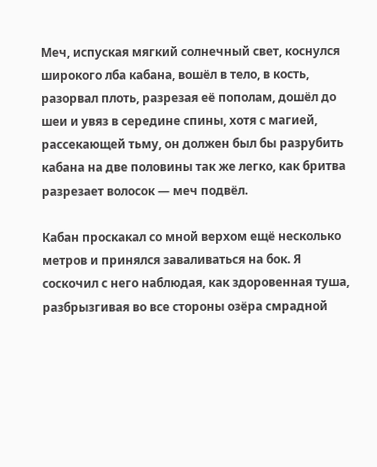Меч, испуская мягкий солнечный свет, коснулся широкого лба кабана, вошёл в тело, в кость, разорвал плоть, разрезая её пополам, дошёл до шеи и увяз в середине спины, хотя с магией, рассекающей тьму, он должен был бы разрубить кабана на две половины так же легко, как бритва разрезает волосок — меч подвёл.

Кабан проскакал со мной верхом ещё несколько метров и принялся заваливаться на бок. Я соскочил с него наблюдая, как здоровенная туша, разбрызгивая во все стороны озёра смрадной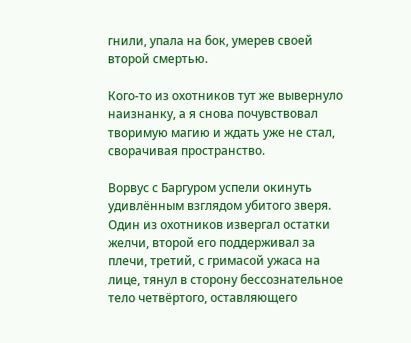гнили, упала на бок, умерев своей второй смертью.

Кого-то из охотников тут же вывернуло наизнанку, а я снова почувствовал творимую магию и ждать уже не стал, сворачивая пространство.

Ворвус с Баргуром успели окинуть удивлённым взглядом убитого зверя. Один из охотников извергал остатки желчи, второй его поддерживал за плечи, третий, с гримасой ужаса на лице, тянул в сторону бессознательное тело четвёртого, оставляющего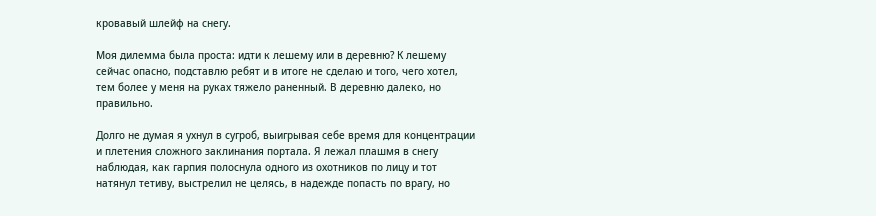кровавый шлейф на снегу.

Моя дилемма была проста: идти к лешему или в деревню? К лешему сейчас опасно, подставлю ребят и в итоге не сделаю и того, чего хотел, тем более у меня на руках тяжело раненный. В деревню далеко, но правильно.

Долго не думая я ухнул в сугроб, выигрывая себе время для концентрации и плетения сложного заклинания портала. Я лежал плашмя в снегу наблюдая, как гарпия полоснула одного из охотников по лицу и тот натянул тетиву, выстрелил не целясь, в надежде попасть по врагу, но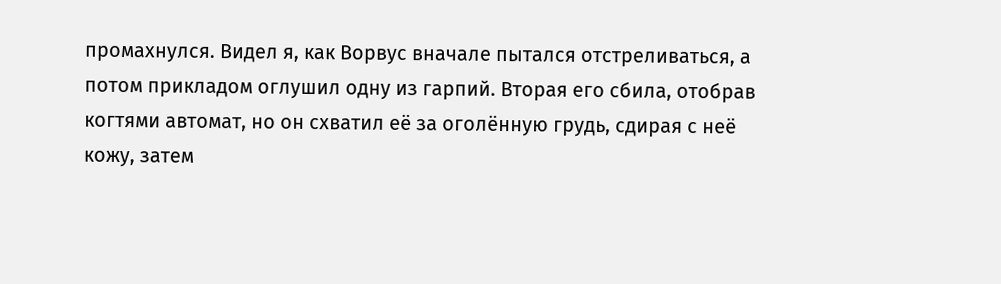промахнулся. Видел я, как Ворвус вначале пытался отстреливаться, а потом прикладом оглушил одну из гарпий. Вторая его сбила, отобрав когтями автомат, но он схватил её за оголённую грудь, сдирая с неё кожу, затем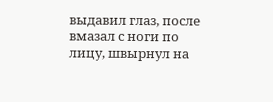выдавил глаз, после вмазал с ноги по лицу, швырнул на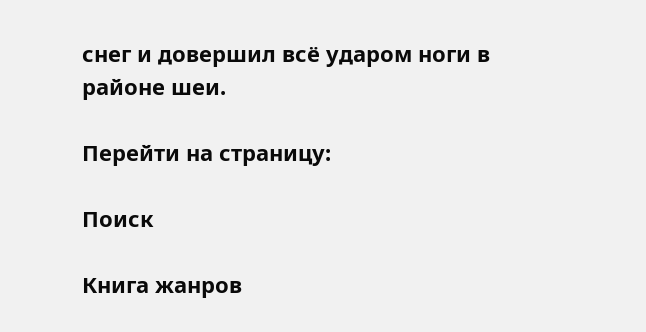снег и довершил всё ударом ноги в районе шеи.

Перейти на страницу:

Поиск

Книга жанров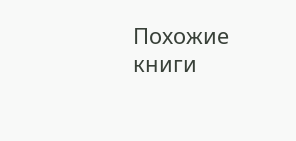Похожие книги